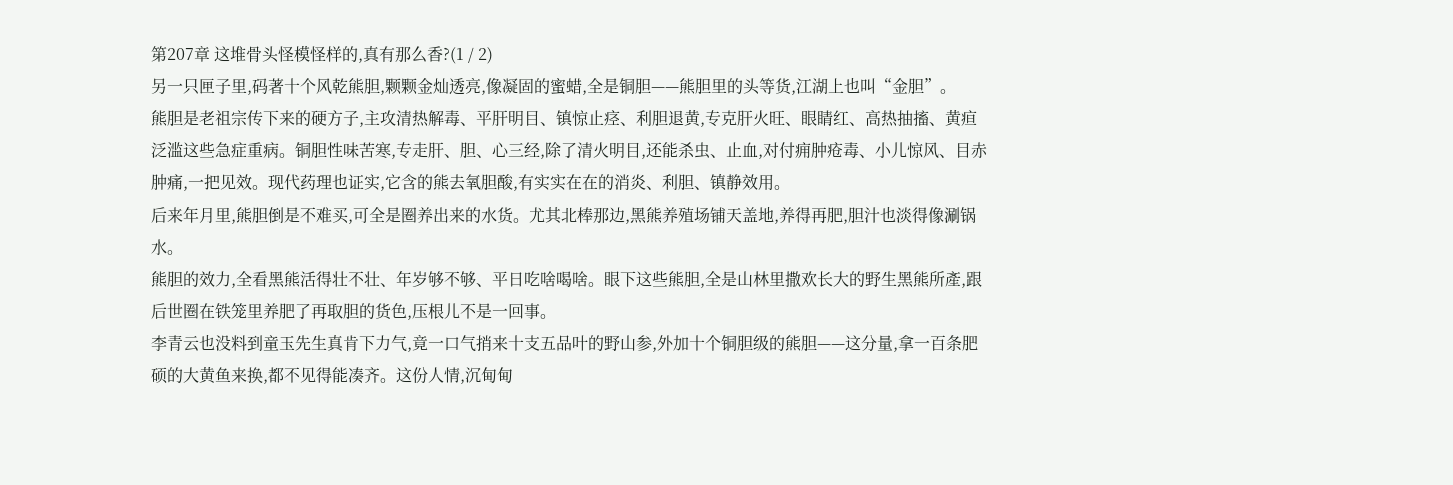第207章 这堆骨头怪模怪样的,真有那么香?(1 / 2)
另一只匣子里,码著十个风乾熊胆,颗颗金灿透亮,像凝固的蜜蜡,全是铜胆——熊胆里的头等货,江湖上也叫“金胆”。
熊胆是老祖宗传下来的硬方子,主攻清热解毒、平肝明目、镇惊止痉、利胆退黄,专克肝火旺、眼睛红、高热抽搐、黄疸泛滥这些急症重病。铜胆性味苦寒,专走肝、胆、心三经,除了清火明目,还能杀虫、止血,对付痈肿疮毒、小儿惊风、目赤肿痛,一把见效。现代药理也证实,它含的熊去氧胆酸,有实实在在的消炎、利胆、镇静效用。
后来年月里,熊胆倒是不难买,可全是圈养出来的水货。尤其北棒那边,黑熊养殖场铺天盖地,养得再肥,胆汁也淡得像涮锅水。
熊胆的效力,全看黑熊活得壮不壮、年岁够不够、平日吃啥喝啥。眼下这些熊胆,全是山林里撒欢长大的野生黑熊所產,跟后世圈在铁笼里养肥了再取胆的货色,压根儿不是一回事。
李青云也没料到童玉先生真肯下力气,竟一口气捎来十支五品叶的野山参,外加十个铜胆级的熊胆——这分量,拿一百条肥硕的大黄鱼来换,都不见得能凑齐。这份人情,沉甸甸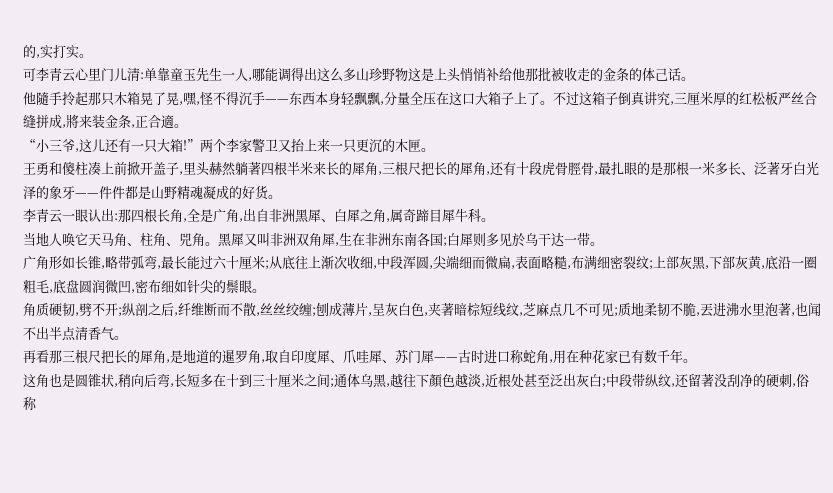的,实打实。
可李青云心里门儿清:单靠童玉先生一人,哪能调得出这么多山珍野物这是上头悄悄补给他那批被收走的金条的体己话。
他隨手拎起那只木箱晃了晃,嘿,怪不得沉手——东西本身轻飘飘,分量全压在这口大箱子上了。不过这箱子倒真讲究,三厘米厚的红松板严丝合缝拼成,將来装金条,正合適。
“小三爷,这儿还有一只大箱!”两个李家警卫又抬上来一只更沉的木匣。
王勇和傻柱凑上前掀开盖子,里头赫然躺著四根半米来长的犀角,三根尺把长的犀角,还有十段虎骨脛骨,最扎眼的是那根一米多长、泛著牙白光泽的象牙——件件都是山野精魂凝成的好货。
李青云一眼认出:那四根长角,全是广角,出自非洲黑犀、白犀之角,属奇蹄目犀牛科。
当地人唤它天马角、柱角、兕角。黑犀又叫非洲双角犀,生在非洲东南各国;白犀则多见於乌干达一带。
广角形如长锥,略带弧弯,最长能过六十厘米;从底往上渐次收细,中段浑圆,尖端细而微扁,表面略糙,布满细密裂纹;上部灰黑,下部灰黄,底沿一圈粗毛,底盘圆润微凹,密布细如针尖的鬃眼。
角质硬韧,劈不开;纵剖之后,纤维断而不散,丝丝绞缠;刨成薄片,呈灰白色,夹著暗棕短线纹,芝麻点几不可见;质地柔韧不脆,丟进沸水里泡著,也闻不出半点清香气。
再看那三根尺把长的犀角,是地道的暹罗角,取自印度犀、爪哇犀、苏门犀——古时进口称蛇角,用在种花家已有数千年。
这角也是圆锥状,稍向后弯,长短多在十到三十厘米之间;通体乌黑,越往下顏色越淡,近根处甚至泛出灰白;中段带纵纹,还留著没刮净的硬刺,俗称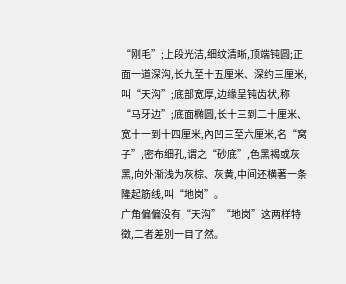“刚毛”;上段光洁,细纹清晰,顶端钝圆;正面一道深沟,长九至十五厘米、深约三厘米,叫“天沟”;底部宽厚,边缘呈钝齿状,称“马牙边”;底面椭圆,长十三到二十厘米、宽十一到十四厘米,內凹三至六厘米,名“窝子”,密布细孔,谓之“砂底”,色黑褐或灰黑,向外渐浅为灰棕、灰黄,中间还横著一条隆起筋线,叫“地岗”。
广角偏偏没有“天沟”“地岗”这两样特徵,二者差別一目了然。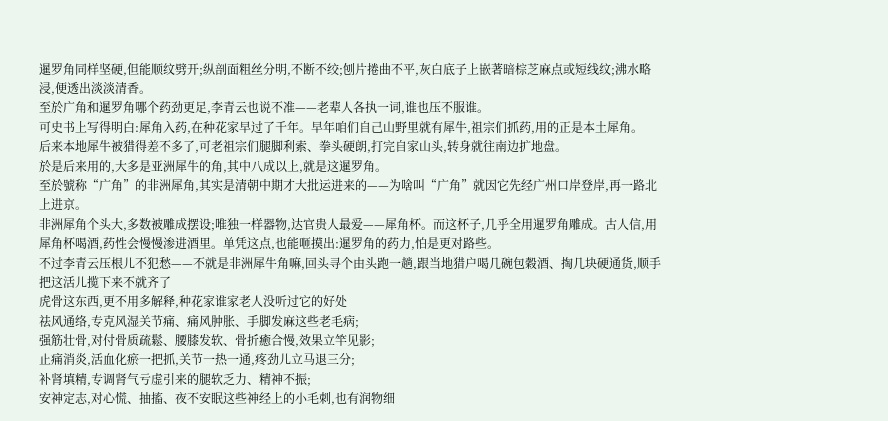暹罗角同样坚硬,但能顺纹劈开;纵剖面粗丝分明,不断不绞;刨片捲曲不平,灰白底子上嵌著暗棕芝麻点或短线纹;沸水略浸,便透出淡淡清香。
至於广角和暹罗角哪个药劲更足,李青云也说不准——老辈人各执一词,谁也压不服谁。
可史书上写得明白:犀角入药,在种花家早过了千年。早年咱们自己山野里就有犀牛,祖宗们抓药,用的正是本土犀角。
后来本地犀牛被猎得差不多了,可老祖宗们腿脚利索、拳头硬朗,打完自家山头,转身就往南边扩地盘。
於是后来用的,大多是亚洲犀牛的角,其中八成以上,就是这暹罗角。
至於號称“广角”的非洲犀角,其实是清朝中期才大批运进来的——为啥叫“广角”就因它先经广州口岸登岸,再一路北上进京。
非洲犀角个头大,多数被雕成摆设;唯独一样器物,达官贵人最爱——犀角杯。而这杯子,几乎全用暹罗角雕成。古人信,用犀角杯喝酒,药性会慢慢渗进酒里。单凭这点,也能咂摸出:暹罗角的药力,怕是更对路些。
不过李青云压根儿不犯愁——不就是非洲犀牛角嘛,回头寻个由头跑一趟,跟当地猎户喝几碗包穀酒、掏几块硬通货,顺手把这活儿揽下来不就齐了
虎骨这东西,更不用多解释,种花家谁家老人没听过它的好处
祛风通络,专克风湿关节痛、痛风肿胀、手脚发麻这些老毛病;
强筋壮骨,对付骨质疏鬆、腰膝发软、骨折癒合慢,效果立竿见影;
止痛消炎,活血化瘀一把抓,关节一热一通,疼劲儿立马退三分;
补肾填精,专调肾气亏虚引来的腿软乏力、精神不振;
安神定志,对心慌、抽搐、夜不安眠这些神经上的小毛刺,也有润物细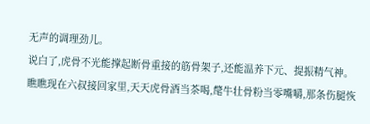无声的调理劲儿。
说白了,虎骨不光能撑起断骨重接的筋骨架子,还能温养下元、提振精气神。
瞧瞧现在六叔接回家里,天天虎骨酒当茶喝,氂牛壮骨粉当零嘴嚼,那条伤腿恢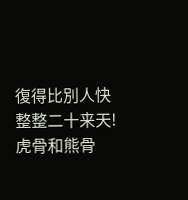復得比別人快整整二十来天!
虎骨和熊骨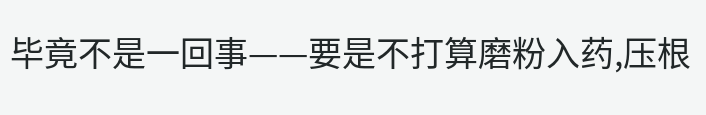毕竟不是一回事——要是不打算磨粉入药,压根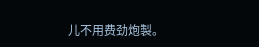儿不用费劲炮製。